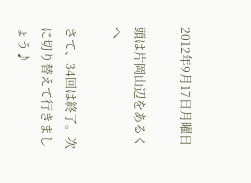2012年9月17日月曜日

頭は片岡山辺をあるくへ

さて、34回は終了。次に切り替えて行きましょう♪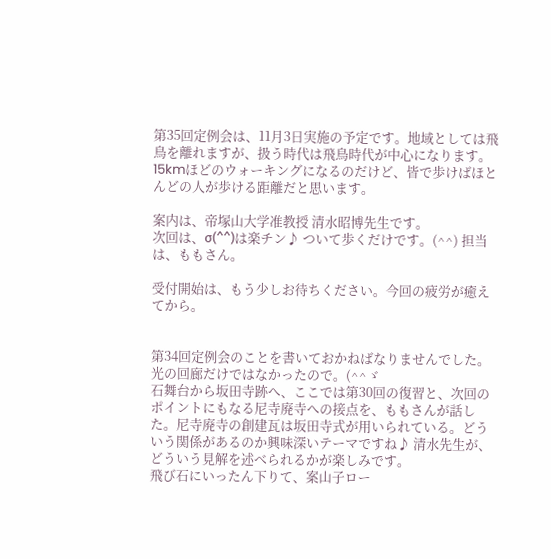第35回定例会は、11月3日実施の予定です。地域としては飛鳥を離れますが、扱う時代は飛鳥時代が中心になります。
15kmほどのウォーキングになるのだけど、皆で歩けばほとんどの人が歩ける距離だと思います。

案内は、帝塚山大学准教授 清水昭博先生です。
次回は、σ(^^)は楽チン♪ ついて歩くだけです。(^^) 担当は、ももさん。

受付開始は、もう少しお待ちください。今回の疲労が癒えてから。


第34回定例会のことを書いておかねばなりませんでした。光の回廊だけではなかったので。(^^ゞ
石舞台から坂田寺跡へ、ここでは第30回の復習と、次回のポイントにもなる尼寺廃寺への接点を、ももさんが話した。尼寺廃寺の創建瓦は坂田寺式が用いられている。どういう関係があるのか興味深いテーマですね♪ 清水先生が、どういう見解を述べられるかが楽しみです。
飛び石にいったん下りて、案山子ロー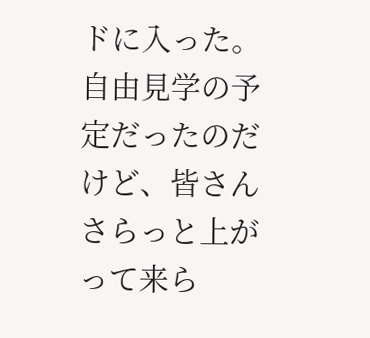ドに入った。自由見学の予定だったのだけど、皆さんさらっと上がって来ら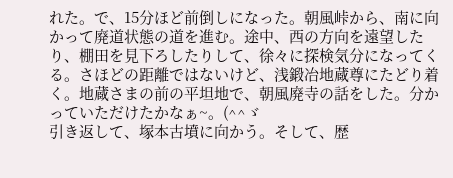れた。で、15分ほど前倒しになった。朝風峠から、南に向かって廃道状態の道を進む。途中、西の方向を遠望したり、棚田を見下ろしたりして、徐々に探検気分になってくる。さほどの距離ではないけど、浅鍛冶地蔵尊にたどり着く。地蔵さまの前の平坦地で、朝風廃寺の話をした。分かっていただけたかなぁ~。(^^ゞ
引き返して、塚本古墳に向かう。そして、歴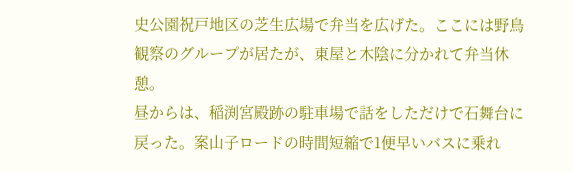史公園祝戸地区の芝生広場で弁当を広げた。ここには野鳥観察のグループが居たが、東屋と木陰に分かれて弁当休憩。
昼からは、稲渕宮殿跡の駐車場で話をしただけで石舞台に戻った。案山子ロードの時間短縮で1便早いバスに乗れ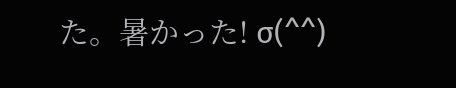た。暑かった! σ(^^)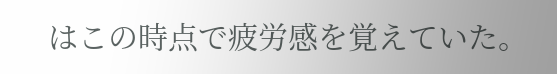はこの時点で疲労感を覚えていた。